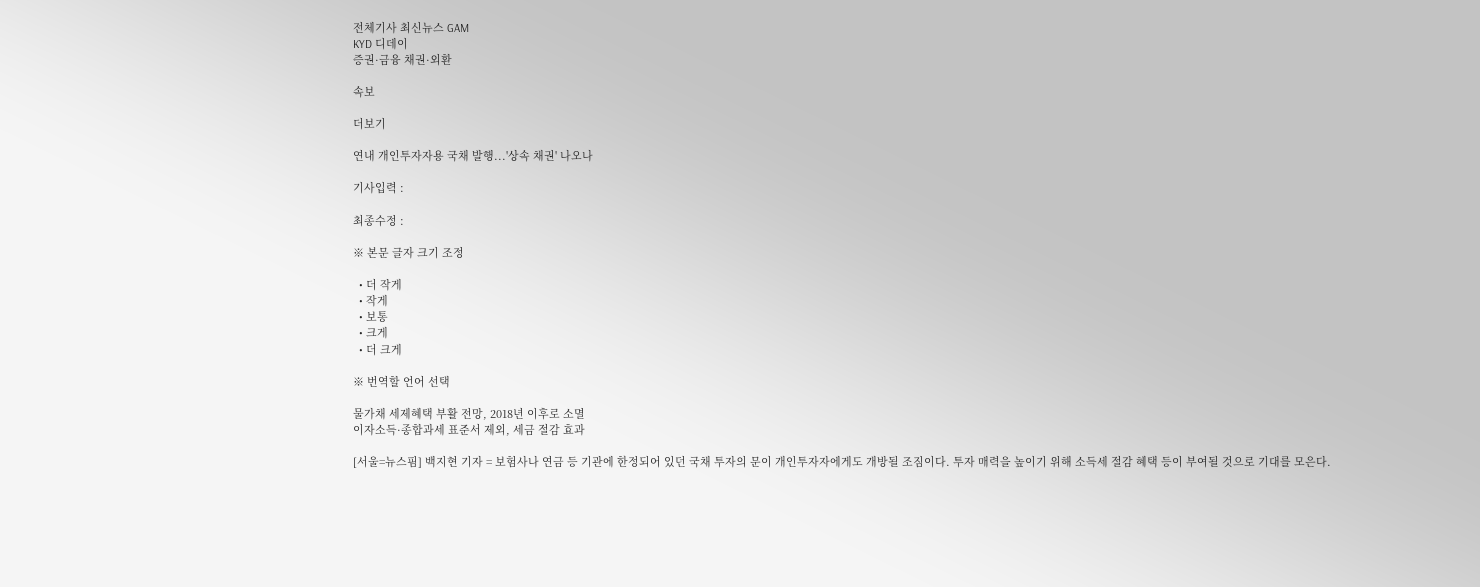전체기사 최신뉴스 GAM
KYD 디데이
증권·금융 채권·외환

속보

더보기

연내 개인투자자용 국채 발행...'상속 채권' 나오나

기사입력 :

최종수정 :

※ 본문 글자 크기 조정

  • 더 작게
  • 작게
  • 보통
  • 크게
  • 더 크게

※ 번역할 언어 선택

물가채 세제혜택 부활 전망, 2018년 이후로 소멸
이자소득·종합과세 표준서 제외, 세금 절감 효과

[서울=뉴스핌] 백지현 기자 = 보험사나 연금 등 기관에 한정되어 있던 국채 투자의 문이 개인투자자에게도 개방될 조짐이다. 투자 매력을 높이기 위해 소득세 절감 혜택 등이 부여될 것으로 기대를 모은다.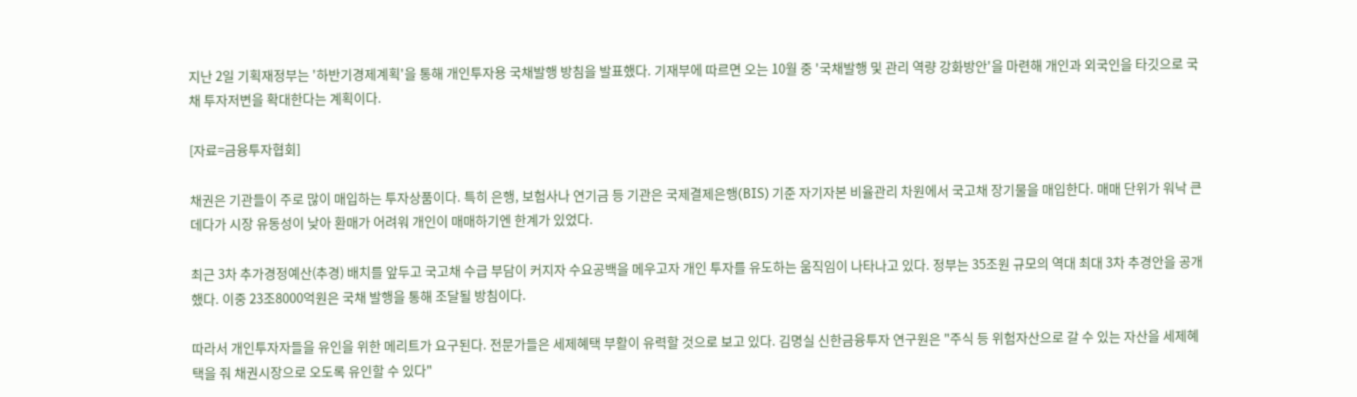지난 2일 기획재정부는 '하반기경제계획'을 통해 개인투자용 국채발행 방침을 발표했다. 기재부에 따르면 오는 10월 중 '국채발행 및 관리 역량 강화방안'을 마련해 개인과 외국인을 타깃으로 국채 투자저변을 확대한다는 계획이다.

[자료=금융투자협회]

채권은 기관들이 주로 많이 매입하는 투자상품이다. 특히 은행, 보험사나 연기금 등 기관은 국제결제은행(BIS) 기준 자기자본 비율관리 차원에서 국고채 장기물을 매입한다. 매매 단위가 워낙 큰데다가 시장 유동성이 낮아 환매가 어려워 개인이 매매하기엔 한계가 있었다.

최근 3차 추가경정예산(추경) 배치를 앞두고 국고채 수급 부담이 커지자 수요공백을 메우고자 개인 투자를 유도하는 움직임이 나타나고 있다. 정부는 35조원 규모의 역대 최대 3차 추경안을 공개했다. 이중 23조8000억원은 국채 발행을 통해 조달될 방침이다.

따라서 개인투자자들을 유인을 위한 메리트가 요구된다. 전문가들은 세제혜택 부활이 유력할 것으로 보고 있다. 김명실 신한금융투자 연구원은 "주식 등 위험자산으로 갈 수 있는 자산을 세제혜택을 줘 채권시장으로 오도록 유인할 수 있다"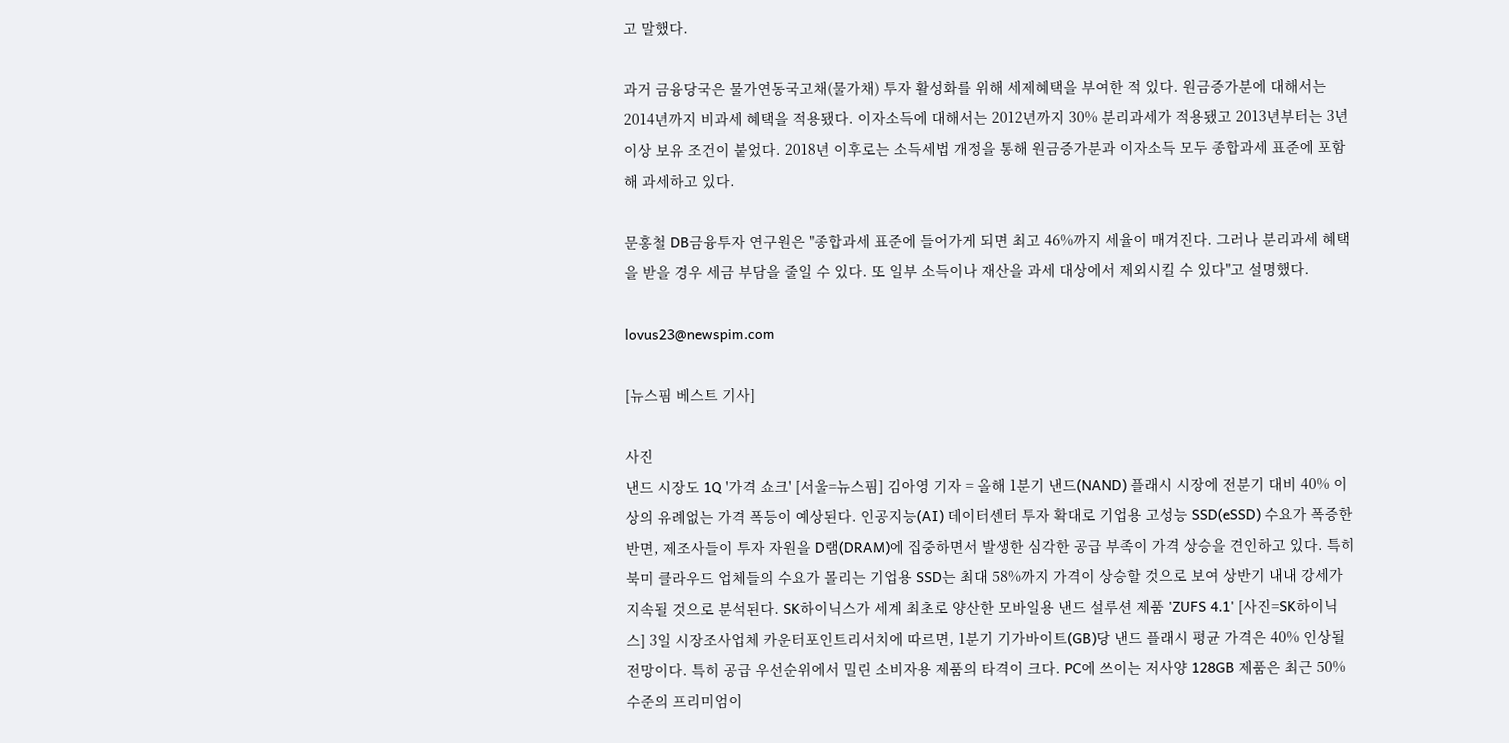고 말했다.

과거 금융당국은 물가연동국고채(물가채) 투자 활성화를 위해 세제혜택을 부여한 적 있다. 원금증가분에 대해서는 2014년까지 비과세 혜택을 적용됐다. 이자소득에 대해서는 2012년까지 30% 분리과세가 적용됐고 2013년부터는 3년 이상 보유 조건이 붙었다. 2018년 이후로는 소득세법 개정을 통해 원금증가분과 이자소득 모두 종합과세 표준에 포함해 과세하고 있다.

문홍철 DB금융투자 연구원은 "종합과세 표준에 들어가게 되면 최고 46%까지 세율이 매겨진다. 그러나 분리과세 혜택을 받을 경우 세금 부담을 줄일 수 있다. 또 일부 소득이나 재산을 과세 대상에서 제외시킬 수 있다"고 설명했다.

lovus23@newspim.com

[뉴스핌 베스트 기사]

사진
낸드 시장도 1Q '가격 쇼크' [서울=뉴스핌] 김아영 기자 = 올해 1분기 낸드(NAND) 플래시 시장에 전분기 대비 40% 이상의 유례없는 가격 폭등이 예상된다. 인공지능(AI) 데이터센터 투자 확대로 기업용 고성능 SSD(eSSD) 수요가 폭증한 반면, 제조사들이 투자 자원을 D램(DRAM)에 집중하면서 발생한 심각한 공급 부족이 가격 상승을 견인하고 있다. 특히 북미 클라우드 업체들의 수요가 몰리는 기업용 SSD는 최대 58%까지 가격이 상승할 것으로 보여 상반기 내내 강세가 지속될 것으로 분석된다. SK하이닉스가 세계 최초로 양산한 모바일용 낸드 설루션 제품 'ZUFS 4.1' [사진=SK하이닉스] 3일 시장조사업체 카운터포인트리서치에 따르면, 1분기 기가바이트(GB)당 낸드 플래시 평균 가격은 40% 인상될 전망이다. 특히 공급 우선순위에서 밀린 소비자용 제품의 타격이 크다. PC에 쓰이는 저사양 128GB 제품은 최근 50% 수준의 프리미엄이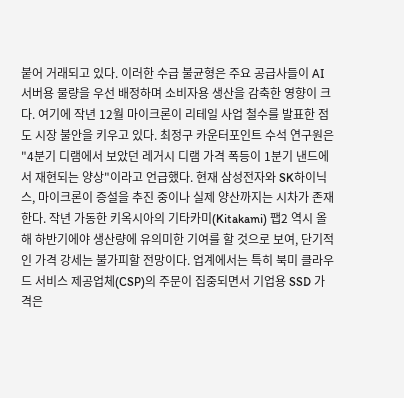붙어 거래되고 있다. 이러한 수급 불균형은 주요 공급사들이 AI 서버용 물량을 우선 배정하며 소비자용 생산을 감축한 영향이 크다. 여기에 작년 12월 마이크론이 리테일 사업 철수를 발표한 점도 시장 불안을 키우고 있다. 최정구 카운터포인트 수석 연구원은 "4분기 디램에서 보았던 레거시 디램 가격 폭등이 1분기 낸드에서 재현되는 양상"이라고 언급했다. 현재 삼성전자와 SK하이닉스, 마이크론이 증설을 추진 중이나 실제 양산까지는 시차가 존재한다. 작년 가동한 키옥시아의 기타카미(Kitakami) 팹2 역시 올해 하반기에야 생산량에 유의미한 기여를 할 것으로 보여, 단기적인 가격 강세는 불가피할 전망이다. 업계에서는 특히 북미 클라우드 서비스 제공업체(CSP)의 주문이 집중되면서 기업용 SSD 가격은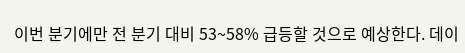이번 분기에만 전 분기 대비 53~58% 급등할 것으로 예상한다. 데이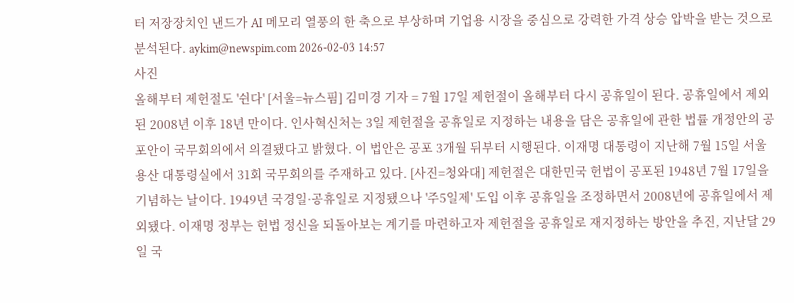터 저장장치인 낸드가 AI 메모리 열풍의 한 축으로 부상하며 기업용 시장을 중심으로 강력한 가격 상승 압박을 받는 것으로 분석된다. aykim@newspim.com 2026-02-03 14:57
사진
올해부터 제헌절도 '쉰다' [서울=뉴스핌] 김미경 기자 = 7월 17일 제헌절이 올해부터 다시 공휴일이 된다. 공휴일에서 제외된 2008년 이후 18년 만이다. 인사혁신처는 3일 제헌절을 공휴일로 지정하는 내용을 담은 공휴일에 관한 법률 개정안의 공포안이 국무회의에서 의결됐다고 밝혔다. 이 법안은 공포 3개월 뒤부터 시행된다. 이재명 대통령이 지난해 7월 15일 서울 용산 대통령실에서 31회 국무회의를 주재하고 있다. [사진=청와대] 제헌절은 대한민국 헌법이 공포된 1948년 7월 17일을 기념하는 날이다. 1949년 국경일·공휴일로 지정됐으나 '주5일제' 도입 이후 공휴일을 조정하면서 2008년에 공휴일에서 제외됐다. 이재명 정부는 헌법 정신을 되돌아보는 계기를 마련하고자 제헌절을 공휴일로 재지정하는 방안을 추진, 지난달 29일 국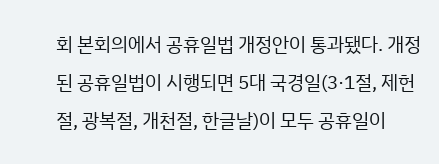회 본회의에서 공휴일법 개정안이 통과됐다. 개정된 공휴일법이 시행되면 5대 국경일(3·1절, 제헌절, 광복절, 개천절, 한글날)이 모두 공휴일이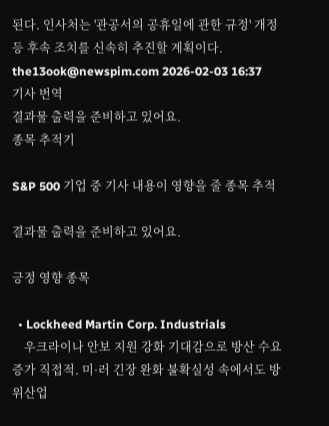된다. 인사처는 '관공서의 공휴일에 관한 규정' 개정 등 후속 조치를 신속히 추진할 계획이다. the13ook@newspim.com 2026-02-03 16:37
기사 번역
결과물 출력을 준비하고 있어요.
종목 추적기

S&P 500 기업 중 기사 내용이 영향을 줄 종목 추적

결과물 출력을 준비하고 있어요.

긍정 영향 종목

  • Lockheed Martin Corp. Industrials
    우크라이나 안보 지원 강화 기대감으로 방산 수요 증가 직접적. 미·러 긴장 완화 불확실성 속에서도 방위산업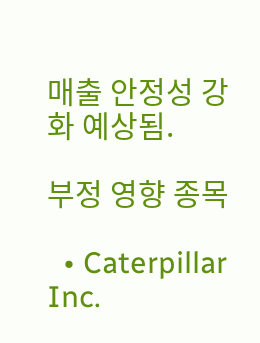매출 안정성 강화 예상됨.

부정 영향 종목

  • Caterpillar Inc.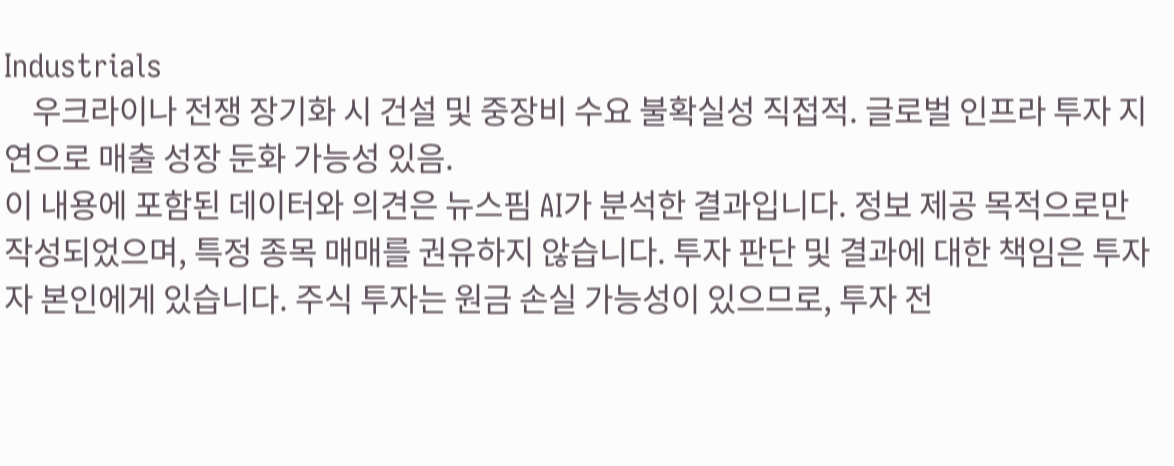Industrials
    우크라이나 전쟁 장기화 시 건설 및 중장비 수요 불확실성 직접적. 글로벌 인프라 투자 지연으로 매출 성장 둔화 가능성 있음.
이 내용에 포함된 데이터와 의견은 뉴스핌 AI가 분석한 결과입니다. 정보 제공 목적으로만 작성되었으며, 특정 종목 매매를 권유하지 않습니다. 투자 판단 및 결과에 대한 책임은 투자자 본인에게 있습니다. 주식 투자는 원금 손실 가능성이 있으므로, 투자 전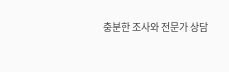충분한 조사와 전문가 상담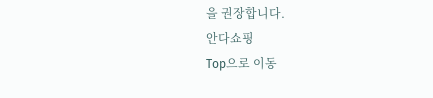을 권장합니다.
안다쇼핑
Top으로 이동